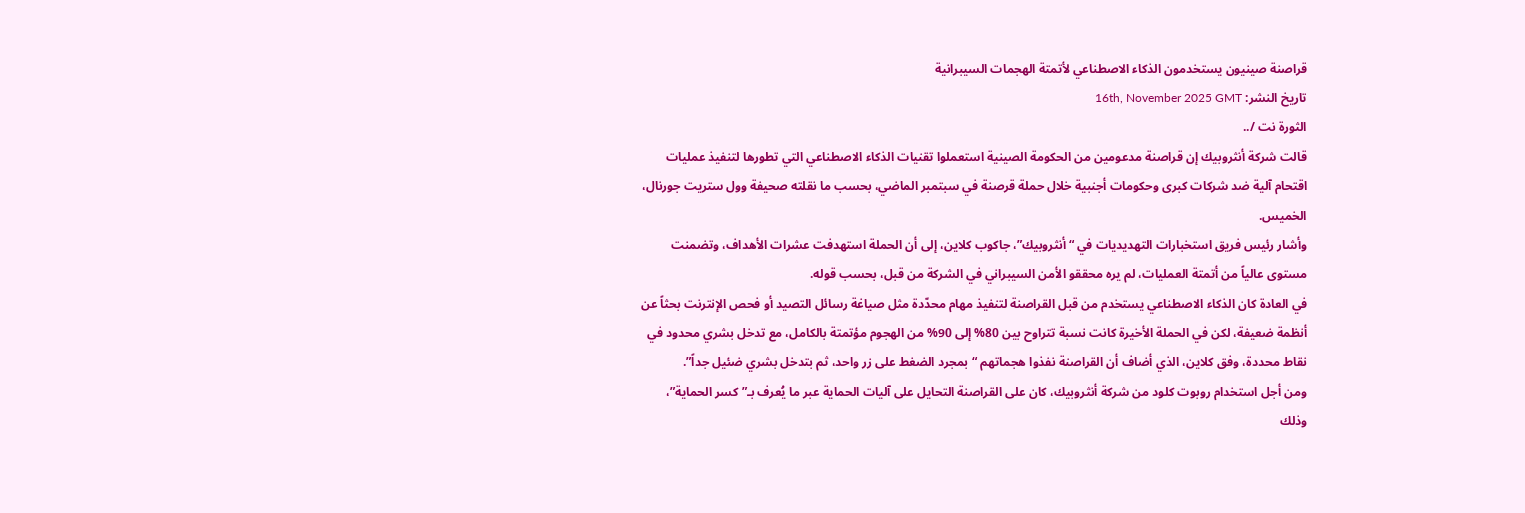قراصنة صينيون يستخدمون الذكاء الاصطناعي لأتمتة الهجمات السيبرانية
تاريخ النشر: 16th, November 2025 GMT
الثورة نت /..
قالت شركة أنثروبيك إن قراصنة مدعومين من الحكومة الصينية استعملوا تقنيات الذكاء الاصطناعي التي تطورها لتنفيذ عمليات اقتحام آلية ضد شركات كبرى وحكومات أجنبية خلال حملة قرصنة في سبتمبر الماضي، بحسب ما نقلته صحيفة وول ستريت جورنال، الخميس.
وأشار رئيس فريق استخبارات التهديديات في “أنثروبيك”، جاكوب كلاين، إلى أن الحملة استهدفت عشرات الأهداف، وتضمنت مستوى عالياً من أتمتة العمليات، لم يره محققو الأمن السيبراني في الشركة من قبل، بحسب قوله.
في العادة كان الذكاء الاصطناعي يستخدم من قبل القراصنة لتنفيذ مهام محدّدة مثل صياغة رسائل التصيد أو فحص الإنترنت بحثاً عن أنظمة ضعيفة، لكن في الحملة الأخيرة كانت نسبة تتراوح بين 80% إلى 90% من الهجوم مؤتمتة بالكامل، مع تدخل بشري محدود في نقاط محددة، وفق كلاين، الذي أضاف أن القراصنة نفذوا هجماتهم “بمجرد الضغط على زر واحد، ثم بتدخل بشري ضئيل جداً”.
ومن أجل استخدام روبوت كلود من شركة أنثروبيك، كان على القراصنة التحايل على آليات الحماية عبر ما يُعرف بـ”كسر الحماية”، وذلك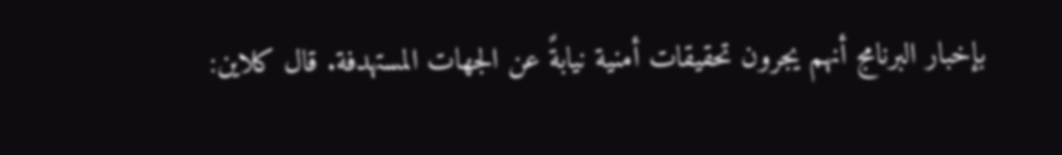بإخبار البرنامج أنهم يجرون تحقيقات أمنية نيابةً عن الجهات المستهدفة. قال كلاين: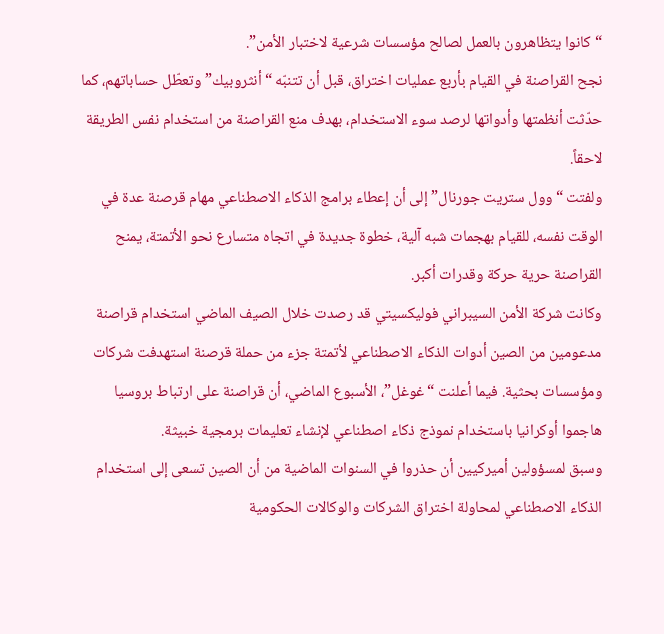“كانوا يتظاهرون بالعمل لصالح مؤسسات شرعية لاختبار الأمن”.
نجح القراصنة في القيام بأربع عمليات اختراق، قبل أن تتنبّه “أنثروبيك” وتعطّل حساباتهم، كما حدّثت أنظمتها وأدواتها لرصد سوء الاستخدام، بهدف منع القراصنة من استخدام نفس الطريقة لاحقاً.
ولفتت “وول ستريت جورنال” إلى أن إعطاء برامج الذكاء الاصطناعي مهام قرصنة عدة في الوقت نفسه، للقيام بهجمات شبه آلية، خطوة جديدة في اتجاه متسارع نحو الأتمتة، يمنح القراصنة حرية حركة وقدرات أكبر.
وكانت شركة الأمن السيبراني فوليكسيتي قد رصدت خلال الصيف الماضي استخدام قراصنة مدعومين من الصين أدوات الذكاء الاصطناعي لأتمتة جزء من حملة قرصنة استهدفت شركات ومؤسسات بحثية. فيما أعلنت “غوغل”، الأسبوع الماضي، أن قراصنة على ارتباط بروسيا هاجموا أوكرانيا باستخدام نموذج ذكاء اصطناعي لإنشاء تعليمات برمجية خبيثة.
وسبق لمسؤولين أميركيين أن حذروا في السنوات الماضية من أن الصين تسعى إلى استخدام الذكاء الاصطناعي لمحاولة اختراق الشركات والوكالات الحكومية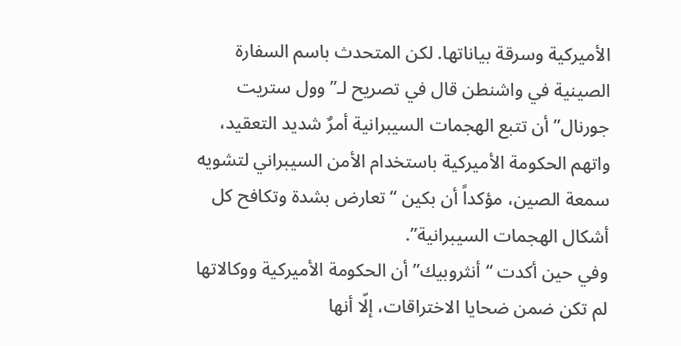الأميركية وسرقة بياناتها. لكن المتحدث باسم السفارة الصينية في واشنطن قال في تصريح لـ”وول ستريت جورنال” أن تتبع الهجمات السيبرانية أمرٌ شديد التعقيد، واتهم الحكومة الأميركية باستخدام الأمن السيبراني لتشويه سمعة الصين، مؤكداً أن بكين “تعارض بشدة وتكافح كل أشكال الهجمات السيبرانية”.
وفي حين أكدت “أنثروبيك” أن الحكومة الأميركية ووكالاتها لم تكن ضمن ضحايا الاختراقات، إلّا أنها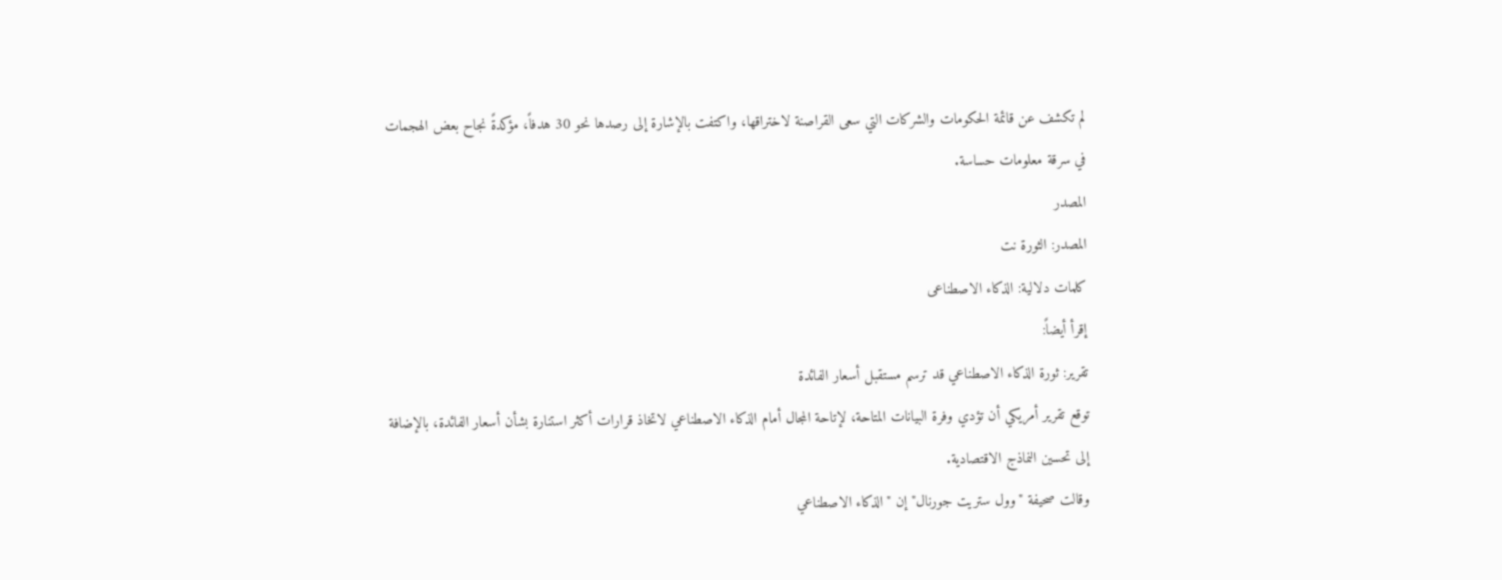لم تكشف عن قائمة الحكومات والشركات التي سعى القراصنة لاختراقها، واكتفت بالإشارة إلى رصدها نحو 30 هدفاً، مؤكدةً نجاح بعض الهجمات في سرقة معلومات حساسة.
المصدر
المصدر: الثورة نت
كلمات دلالية: الذکاء الاصطناعی
إقرأ أيضاً:
تقرير: ثورة الذكاء الاصطناعي قد ترسم مستقبل أسعار الفائدة
توقع تقرير أمريكي أن تؤدي وفرة البيانات المتاحة، لإتاحة المجال أمام الذكاء الاصطناعي لاتخاذ قرارات أكثر استنارة بشأن أسعار الفائدة، بالإضافة إلى تحسين النماذج الاقتصادية.
وقالت صحيفة "وول ستريت جورنال" إن "الذكاء الاصطناعي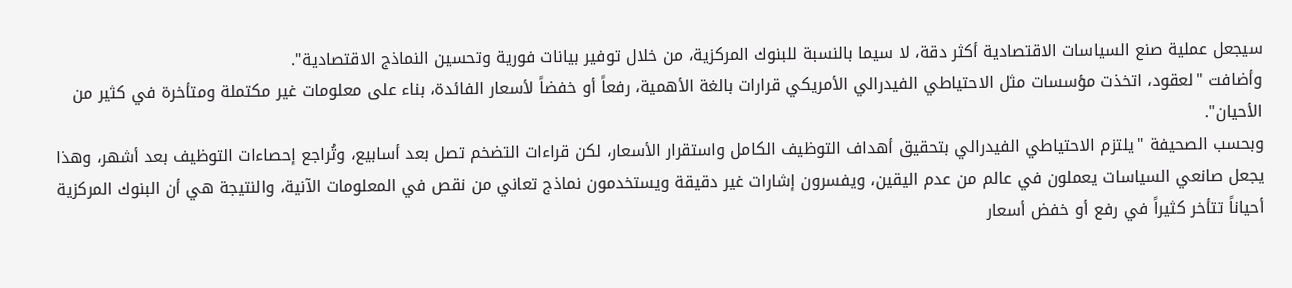سيجعل عملية صنع السياسات الاقتصادية أكثر دقة، لا سيما بالنسبة للبنوك المركزية، من خلال توفير بيانات فورية وتحسين النماذج الاقتصادية".
وأضافت "لعقود، اتخذت مؤسسات مثل الاحتياطي الفيدرالي الأمريكي قرارات بالغة الأهمية، رفعاً أو خفضاً لأسعار الفائدة، بناء على معلومات غير مكتملة ومتأخرة في كثير من الأحيان".
وبحسب الصحيفة "يلتزم الاحتياطي الفيدرالي بتحقيق أهداف التوظيف الكامل واستقرار الأسعار، لكن قراءات التضخم تصل بعد أسابيع، وتُراجع إحصاءات التوظيف بعد أشهر، وهذا يجعل صانعي السياسات يعملون في عالم من عدم اليقين، ويفسرون إشارات غير دقيقة ويستخدمون نماذج تعاني من نقص في المعلومات الآنية، والنتيجة هي أن البنوك المركزية أحياناً تتأخر كثيراً في رفع أو خفض أسعار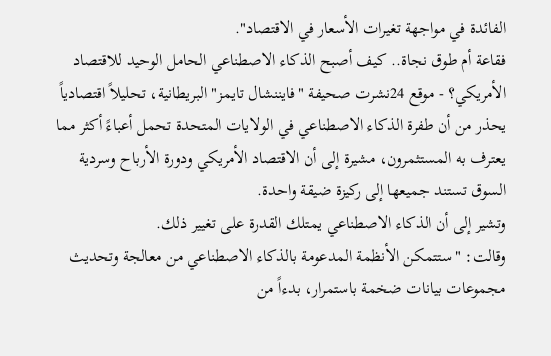الفائدة في مواجهة تغيرات الأسعار في الاقتصاد".
فقاعة أم طوق نجاة.. كيف أصبح الذكاء الاصطناعي الحامل الوحيد للاقتصاد الأمريكي؟ - موقع 24نشرت صحيفة "فايننشال تايمز" البريطانية، تحليلاً اقتصادياً يحذر من أن طفرة الذكاء الاصطناعي في الولايات المتحدة تحمل أعباءً أكثر مما يعترف به المستثمرون، مشيرة إلى أن الاقتصاد الأمريكي ودورة الأرباح وسردية السوق تستند جميعها إلى ركيزة ضيقة واحدة.
وتشير إلى أن الذكاء الاصطناعي يمتلك القدرة على تغيير ذلك.
وقالت: "ستتمكن الأنظمة المدعومة بالذكاء الاصطناعي من معالجة وتحديث مجموعات بيانات ضخمة باستمرار، بدءاً من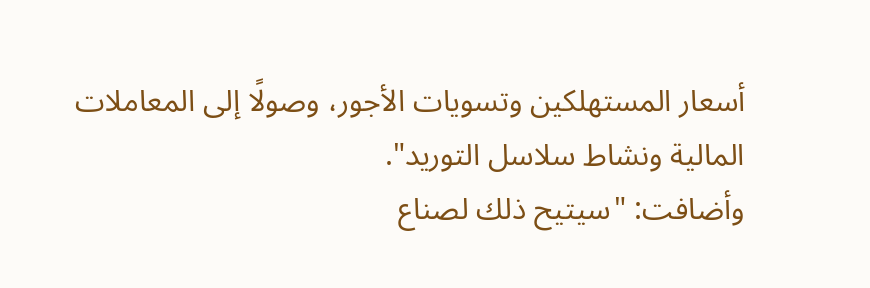أسعار المستهلكين وتسويات الأجور، وصولًا إلى المعاملات المالية ونشاط سلاسل التوريد".
وأضافت: "سيتيح ذلك لصناع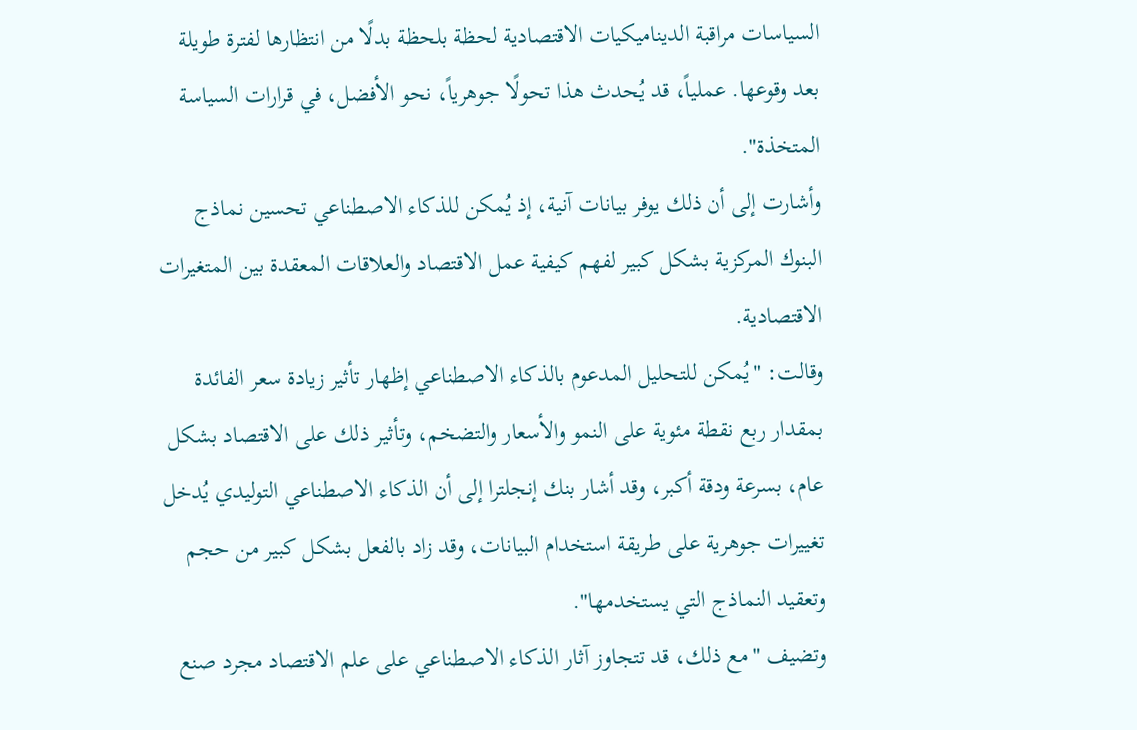السياسات مراقبة الديناميكيات الاقتصادية لحظة بلحظة بدلًا من انتظارها لفترة طويلة بعد وقوعها. عملياً، قد يُحدث هذا تحولًا جوهرياً، نحو الأفضل، في قرارات السياسة المتخذة".
وأشارت إلى أن ذلك يوفر بيانات آنية، إذ يُمكن للذكاء الاصطناعي تحسين نماذج البنوك المركزية بشكل كبير لفهم كيفية عمل الاقتصاد والعلاقات المعقدة بين المتغيرات الاقتصادية.
وقالت: "يُمكن للتحليل المدعوم بالذكاء الاصطناعي إظهار تأثير زيادة سعر الفائدة بمقدار ربع نقطة مئوية على النمو والأسعار والتضخم، وتأثير ذلك على الاقتصاد بشكل عام، بسرعة ودقة أكبر، وقد أشار بنك إنجلترا إلى أن الذكاء الاصطناعي التوليدي يُدخل تغييرات جوهرية على طريقة استخدام البيانات، وقد زاد بالفعل بشكل كبير من حجم وتعقيد النماذج التي يستخدمها".
وتضيف "مع ذلك، قد تتجاوز آثار الذكاء الاصطناعي على علم الاقتصاد مجرد صنع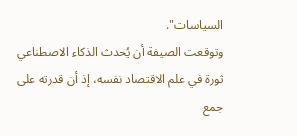السياسات".
وتوقعت الصيفة أن يُحدث الذكاء الاصطناعي ثورة في علم الاقتصاد نفسه، إذ أن قدرته على جمع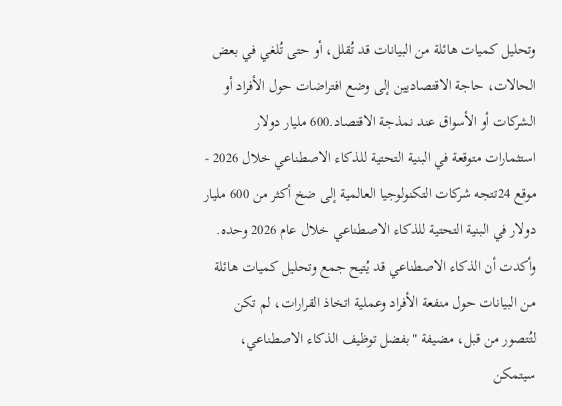وتحليل كميات هائلة من البيانات قد تُقلل، أو حتى تُلغي في بعض الحالات، حاجة الاقتصاديين إلى وضع افتراضات حول الأفراد أو الشركات أو الأسواق عند نمذجة الاقتصاد.600 مليار دولار استثمارات متوقعة في البنية التحتية للذكاء الاصطناعي خلال 2026 - موقع 24تتجه شركات التكنولوجيا العالمية إلى ضخ أكثر من 600 مليار دولار في البنية التحتية للذكاء الاصطناعي خلال عام 2026 وحده.
وأكدت أن الذكاء الاصطناعي قد يُتيح جمع وتحليل كميات هائلة من البيانات حول منفعة الأفراد وعملية اتخاذ القرارات، لم تكن لتُتصور من قبل، مضيفة "بفضل توظيف الذكاء الاصطناعي، سيتمكن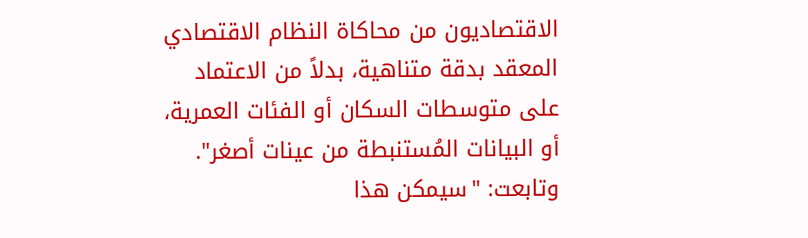الاقتصاديون من محاكاة النظام الاقتصادي المعقد بدقة متناهية، بدلاً من الاعتماد على متوسطات السكان أو الفئات العمرية، أو البيانات المُستنبطة من عينات أصغر".
وتابعت: "سيمكن هذا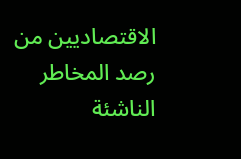الاقتصاديين من رصد المخاطر الناشئة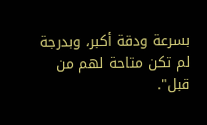بسرعة ودقة أكبر، وبدرجة لم تكن متاحة لهم من قبل".